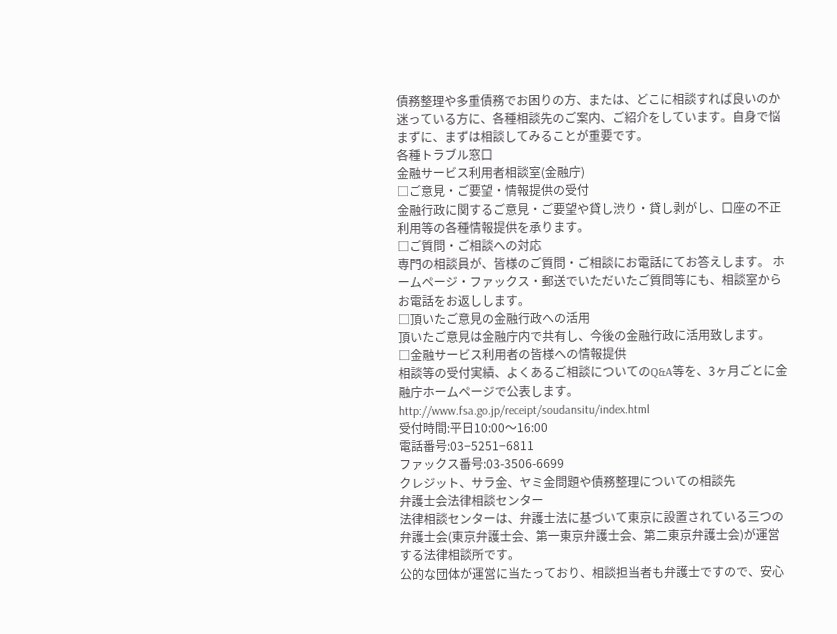債務整理や多重債務でお困りの方、または、どこに相談すれば良いのか迷っている方に、各種相談先のご案内、ご紹介をしています。自身で悩まずに、まずは相談してみることが重要です。
各種トラブル窓口
金融サービス利用者相談室(金融庁)
□ご意見・ご要望・情報提供の受付
金融行政に関するご意見・ご要望や貸し渋り・貸し剥がし、口座の不正利用等の各種情報提供を承ります。
□ご質問・ご相談への対応
専門の相談員が、皆様のご質問・ご相談にお電話にてお答えします。 ホームページ・ファックス・郵送でいただいたご質問等にも、相談室からお電話をお返しします。
□頂いたご意見の金融行政への活用
頂いたご意見は金融庁内で共有し、今後の金融行政に活用致します。
□金融サービス利用者の皆様への情報提供
相談等の受付実績、よくあるご相談についてのQ&A等を、3ヶ月ごとに金融庁ホームページで公表します。
http://www.fsa.go.jp/receipt/soudansitu/index.html
受付時間:平日10:00〜16:00
電話番号:03−5251−6811
ファックス番号:03-3506-6699
クレジット、サラ金、ヤミ金問題や債務整理についての相談先
弁護士会法律相談センター
法律相談センターは、弁護士法に基づいて東京に設置されている三つの弁護士会(東京弁護士会、第一東京弁護士会、第二東京弁護士会)が運営する法律相談所です。
公的な団体が運営に当たっており、相談担当者も弁護士ですので、安心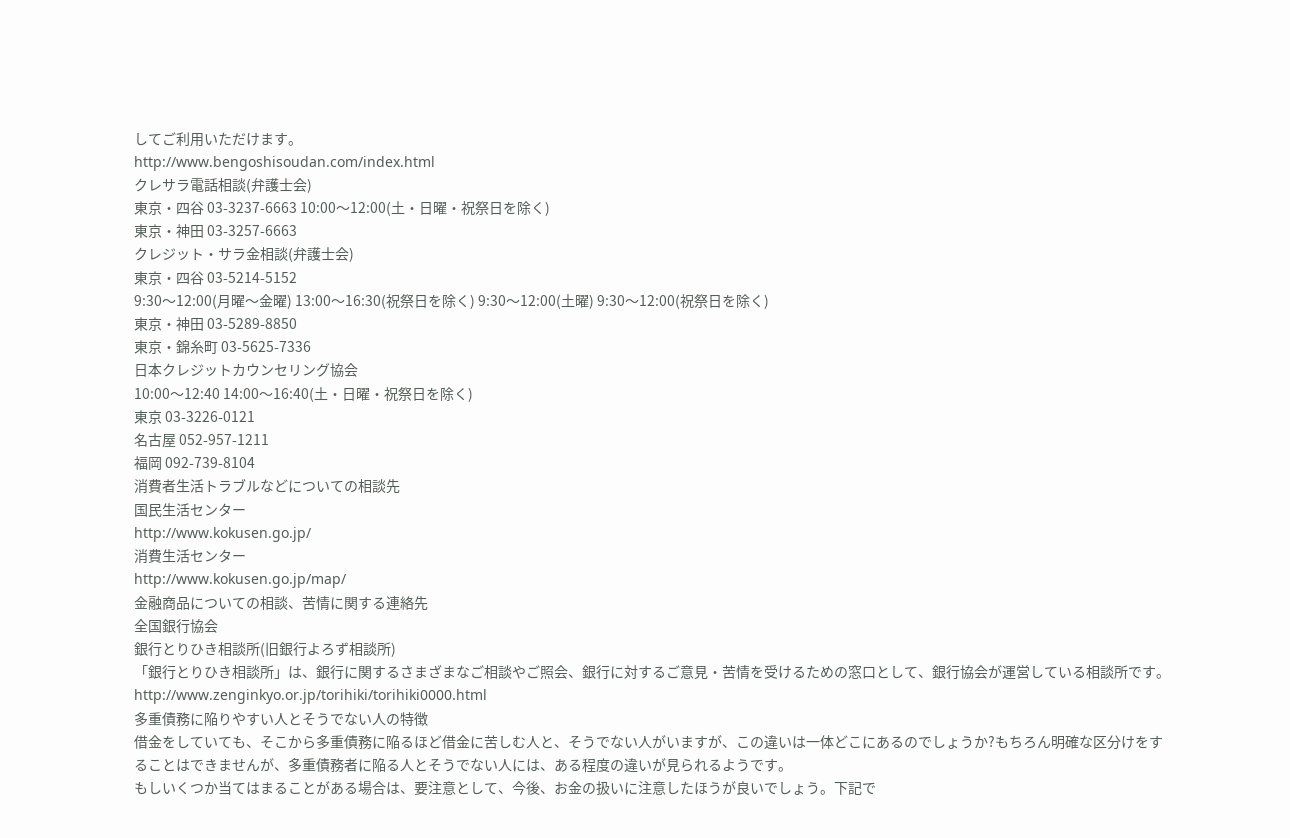してご利用いただけます。
http://www.bengoshisoudan.com/index.html
クレサラ電話相談(弁護士会)
東京・四谷 03-3237-6663 10:00〜12:00(土・日曜・祝祭日を除く)
東京・神田 03-3257-6663
クレジット・サラ金相談(弁護士会)
東京・四谷 03-5214-5152
9:30〜12:00(月曜〜金曜) 13:00〜16:30(祝祭日を除く) 9:30〜12:00(土曜) 9:30〜12:00(祝祭日を除く)
東京・神田 03-5289-8850
東京・錦糸町 03-5625-7336
日本クレジットカウンセリング協会
10:00〜12:40 14:00〜16:40(土・日曜・祝祭日を除く)
東京 03-3226-0121
名古屋 052-957-1211
福岡 092-739-8104
消費者生活トラブルなどについての相談先
国民生活センター
http://www.kokusen.go.jp/
消費生活センター
http://www.kokusen.go.jp/map/
金融商品についての相談、苦情に関する連絡先
全国銀行協会
銀行とりひき相談所(旧銀行よろず相談所)
「銀行とりひき相談所」は、銀行に関するさまざまなご相談やご照会、銀行に対するご意見・苦情を受けるための窓口として、銀行協会が運営している相談所です。
http://www.zenginkyo.or.jp/torihiki/torihiki0000.html
多重債務に陥りやすい人とそうでない人の特徴
借金をしていても、そこから多重債務に陥るほど借金に苦しむ人と、そうでない人がいますが、この違いは一体どこにあるのでしょうか?もちろん明確な区分けをすることはできませんが、多重債務者に陥る人とそうでない人には、ある程度の違いが見られるようです。
もしいくつか当てはまることがある場合は、要注意として、今後、お金の扱いに注意したほうが良いでしょう。下記で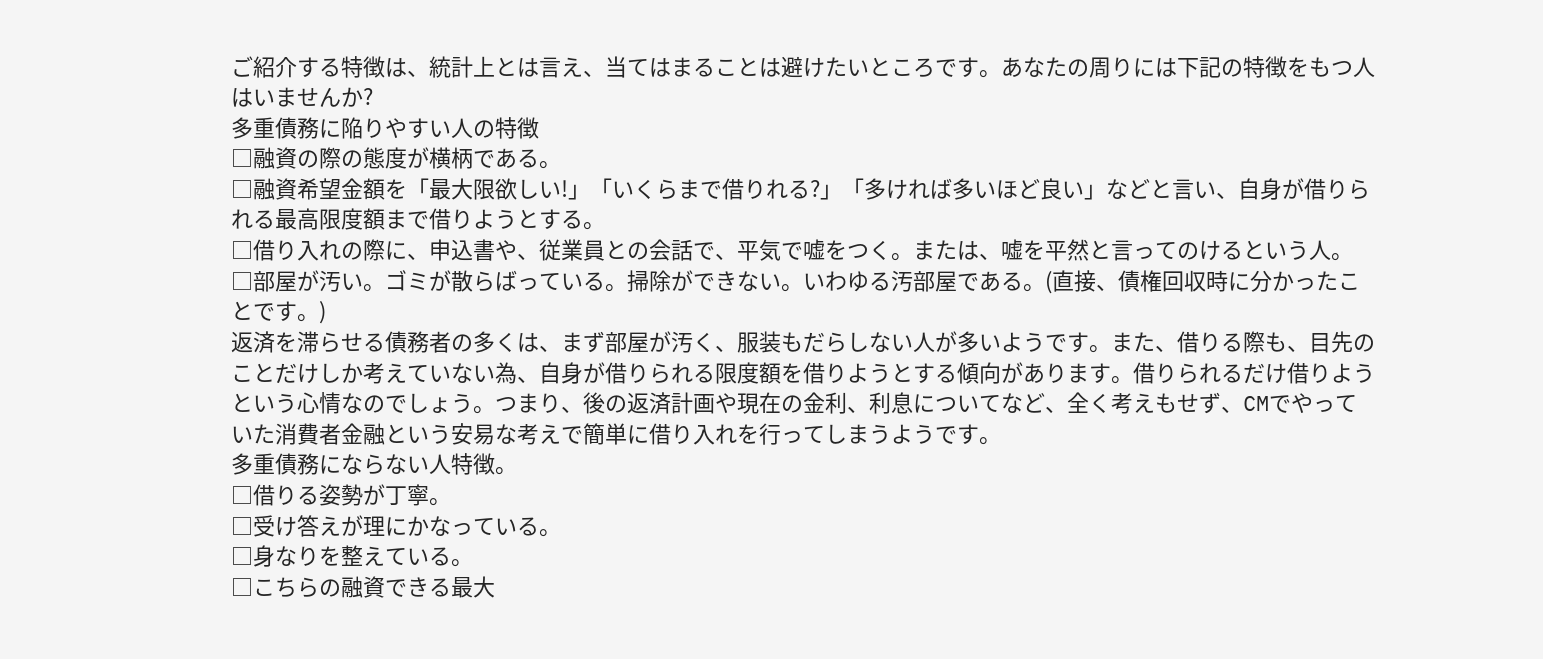ご紹介する特徴は、統計上とは言え、当てはまることは避けたいところです。あなたの周りには下記の特徴をもつ人はいませんか?
多重債務に陥りやすい人の特徴
□融資の際の態度が横柄である。
□融資希望金額を「最大限欲しい!」「いくらまで借りれる?」「多ければ多いほど良い」などと言い、自身が借りられる最高限度額まで借りようとする。
□借り入れの際に、申込書や、従業員との会話で、平気で嘘をつく。または、嘘を平然と言ってのけるという人。
□部屋が汚い。ゴミが散らばっている。掃除ができない。いわゆる汚部屋である。(直接、債権回収時に分かったことです。)
返済を滞らせる債務者の多くは、まず部屋が汚く、服装もだらしない人が多いようです。また、借りる際も、目先のことだけしか考えていない為、自身が借りられる限度額を借りようとする傾向があります。借りられるだけ借りようという心情なのでしょう。つまり、後の返済計画や現在の金利、利息についてなど、全く考えもせず、CMでやっていた消費者金融という安易な考えで簡単に借り入れを行ってしまうようです。
多重債務にならない人特徴。
□借りる姿勢が丁寧。
□受け答えが理にかなっている。
□身なりを整えている。
□こちらの融資できる最大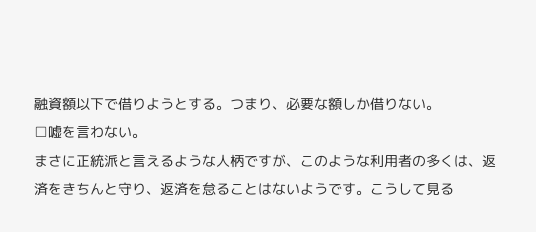融資額以下で借りようとする。つまり、必要な額しか借りない。
□嘘を言わない。
まさに正統派と言えるような人柄ですが、このような利用者の多くは、返済をきちんと守り、返済を怠ることはないようです。こうして見る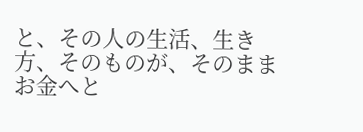と、その人の生活、生き方、そのものが、そのままお金へと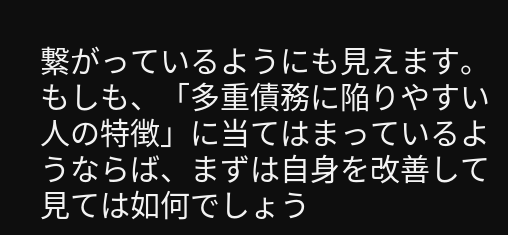繋がっているようにも見えます。
もしも、「多重債務に陥りやすい人の特徴」に当てはまっているようならば、まずは自身を改善して見ては如何でしょう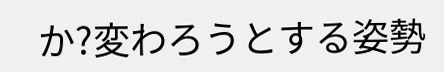か?変わろうとする姿勢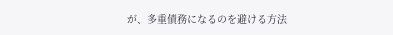が、多重債務になるのを避ける方法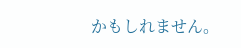かもしれません。